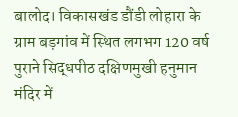बालोद। विकासखंड डौंडी लोहारा के ग्राम बड़गांव में स्थित लगभग 120 वर्ष पुराने सिद्धपीठ दक्षिणमुखी हनुमान मंदिर में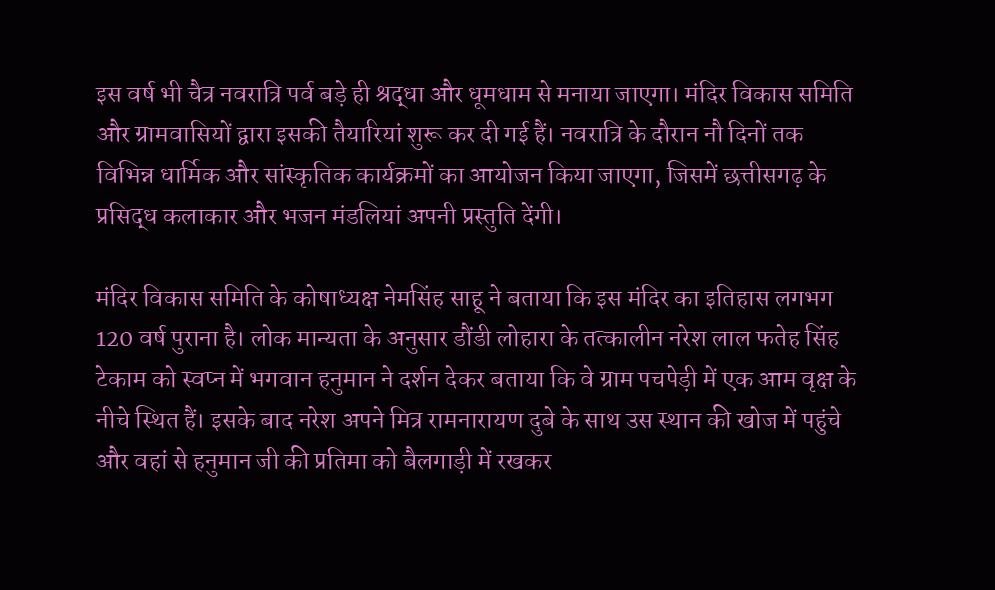इस वर्ष भी चैत्र नवरात्रि पर्व बड़े ही श्रद्धा और धूमधाम से मनाया जाएगा। मंदिर विकास समिति और ग्रामवासियों द्वारा इसकी तैयारियां शुरू कर दी गई हैं। नवरात्रि के दौरान नौ दिनों तक विभिन्न धार्मिक और सांस्कृतिक कार्यक्रमों का आयोजन किया जाएगा, जिसमें छत्तीसगढ़ के प्रसिद्ध कलाकार और भजन मंडलियां अपनी प्रस्तुति देंगी।

मंदिर विकास समिति के कोषाध्यक्ष नेमसिंह साहू ने बताया कि इस मंदिर का इतिहास लगभग 120 वर्ष पुराना है। लोक मान्यता के अनुसार डौंडी लोहारा के तत्कालीन नरेश लाल फतेह सिंह टेकाम को स्वप्न में भगवान हनुमान ने दर्शन देकर बताया कि वे ग्राम पचपेड़ी में एक आम वृक्ष के नीचे स्थित हैं। इसके बाद नरेश अपने मित्र रामनारायण दुबे के साथ उस स्थान की खोज में पहुंचे और वहां से हनुमान जी की प्रतिमा को बैलगाड़ी में रखकर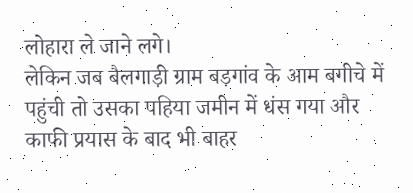लोहारा ले जाने लगे।
लेकिन जब बैलगाड़ी ग्राम बड़गांव के आम बगीचे में पहुंची तो उसका पहिया जमीन में धंस गया और काफी प्रयास के बाद भी बाहर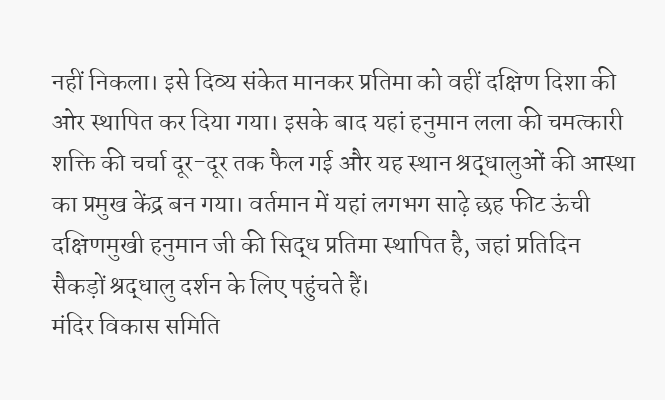नहीं निकला। इसे दिव्य संकेत मानकर प्रतिमा को वहीं दक्षिण दिशा की ओर स्थापित कर दिया गया। इसके बाद यहां हनुमान लला की चमत्कारी शक्ति की चर्चा दूर-दूर तक फैल गई और यह स्थान श्रद्धालुओं की आस्था का प्रमुख केंद्र बन गया। वर्तमान में यहां लगभग साढ़े छह फीट ऊंची दक्षिणमुखी हनुमान जी की सिद्ध प्रतिमा स्थापित है, जहां प्रतिदिन सैकड़ों श्रद्धालु दर्शन के लिए पहुंचते हैं।
मंदिर विकास समिति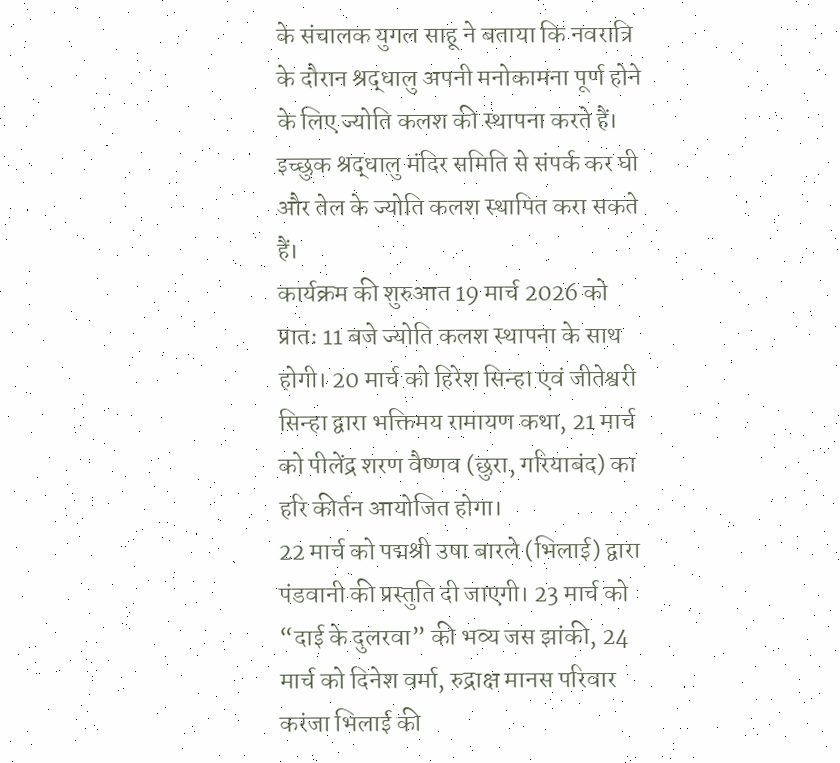के संचालक युगल साहू ने बताया कि नवरात्रि के दौरान श्रद्धालु अपनी मनोकामना पूर्ण होने के लिए ज्योति कलश की स्थापना करते हैं। इच्छुक श्रद्धालु मंदिर समिति से संपर्क कर घी और तेल के ज्योति कलश स्थापित करा सकते हैं।
कार्यक्रम की शुरुआत 19 मार्च 2026 को प्रातः 11 बजे ज्योति कलश स्थापना के साथ होगी। 20 मार्च को हिरेश सिन्हा एवं जीतेश्वरी सिन्हा द्वारा भक्तिमय रामायण कथा, 21 मार्च को पीलेंद्र शरण वैष्णव (छुरा, गरियाबंद) का हरि कीर्तन आयोजित होगा।
22 मार्च को पद्मश्री उषा बारले (भिलाई) द्वारा पंडवानी की प्रस्तुति दी जाएगी। 23 मार्च को “दाई के दुलरवा” की भव्य जस झांकी, 24 मार्च को दिनेश वर्मा, रुद्राक्ष मानस परिवार करंजा भिलाई की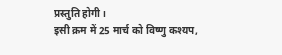प्रस्तुति होगी।
इसी क्रम में 25 मार्च को विष्णु कश्यप,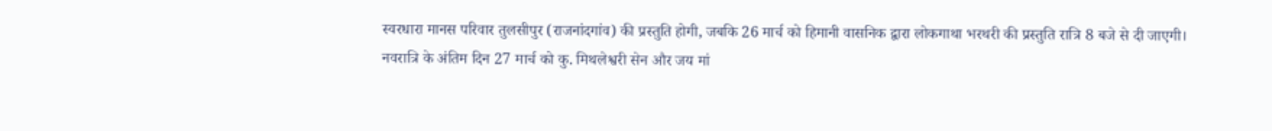स्वरधारा मानस परिवार तुलसीपुर (राजनांदगांव) की प्रस्तुति होगी, जबकि 26 मार्च को हिमानी वासनिक द्वारा लोकगाथा भरथरी की प्रस्तुति रात्रि 8 बजे से दी जाएगी।
नवरात्रि के अंतिम दिन 27 मार्च को कु. मिथलेश्वरी सेन और जय मां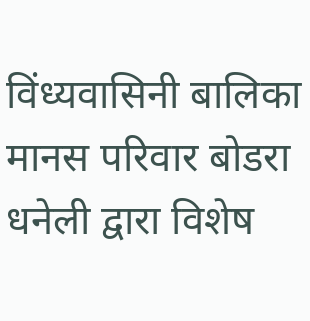विंध्यवासिनी बालिका मानस परिवार बोडरा धनेली द्वारा विशेष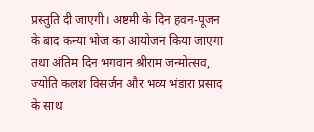प्रस्तुति दी जाएगी। अष्टमी के दिन हवन-पूजन के बाद कन्या भोज का आयोजन किया जाएगा तथा अंतिम दिन भगवान श्रीराम जन्मोत्सव, ज्योति कलश विसर्जन और भव्य भंडारा प्रसाद के साथ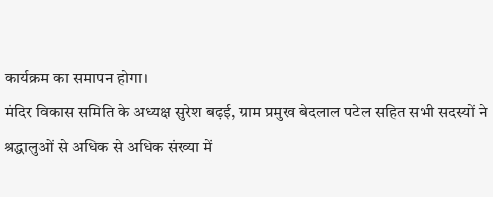कार्यक्रम का समापन होगा।
मंदिर विकास समिति के अध्यक्ष सुरेश बढ़ई, ग्राम प्रमुख बेदलाल पटेल सहित सभी सदस्यों ने श्रद्धालुओं से अधिक से अधिक संख्या में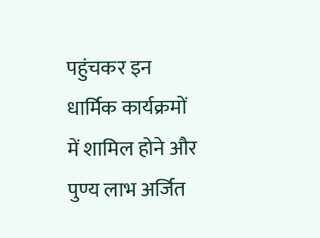पहुंचकर इन धार्मिक कार्यक्रमों में शामिल होने और पुण्य लाभ अर्जित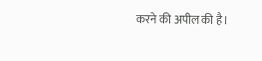करने की अपील की है।